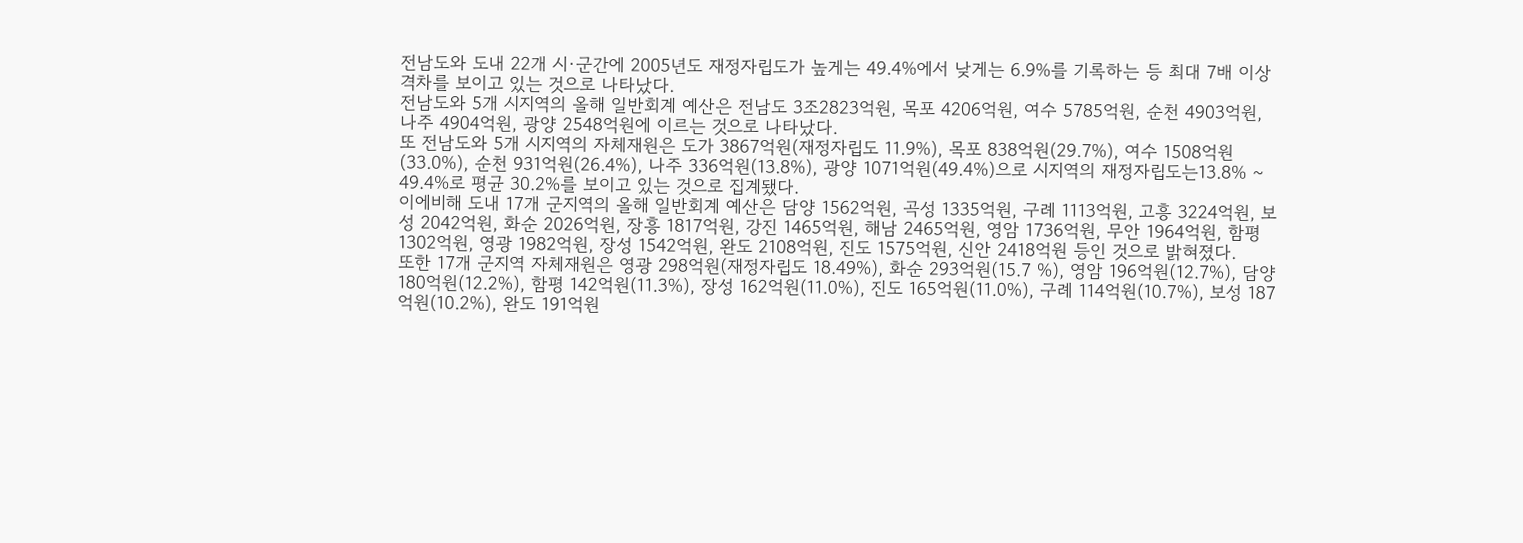전남도와 도내 22개 시·군간에 2005년도 재정자립도가 높게는 49.4%에서 낮게는 6.9%를 기록하는 등 최대 7배 이상 격차를 보이고 있는 것으로 나타났다.
전남도와 5개 시지역의 올해 일반회계 예산은 전남도 3조2823억원, 목포 4206억원, 여수 5785억원, 순천 4903억원, 나주 4904억원, 광양 2548억원에 이르는 것으로 나타났다.
또 전남도와 5개 시지역의 자체재원은 도가 3867억원(재정자립도 11.9%), 목포 838억원(29.7%), 여수 1508억원(33.0%), 순천 931억원(26.4%), 나주 336억원(13.8%), 광양 1071억원(49.4%)으로 시지역의 재정자립도는13.8% ~ 49.4%로 평균 30.2%를 보이고 있는 것으로 집계됐다.
이에비해 도내 17개 군지역의 올해 일반회계 예산은 담양 1562억원, 곡성 1335억원, 구례 1113억원, 고흥 3224억원, 보성 2042억원, 화순 2026억원, 장흥 1817억원, 강진 1465억원, 해남 2465억원, 영암 1736억원, 무안 1964억원, 함평 1302억원, 영광 1982억원, 장성 1542억원, 완도 2108억원, 진도 1575억원, 신안 2418억원 등인 것으로 밝혀졌다.
또한 17개 군지역 자체재원은 영광 298억원(재정자립도 18.49%), 화순 293억원(15.7 %), 영암 196억원(12.7%), 담양 180억원(12.2%), 함평 142억원(11.3%), 장성 162억원(11.0%), 진도 165억원(11.0%), 구례 114억원(10.7%), 보성 187억원(10.2%), 완도 191억원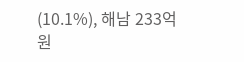(10.1%), 해남 233억원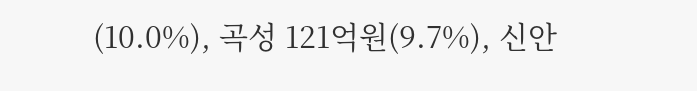(10.0%), 곡성 121억원(9.7%), 신안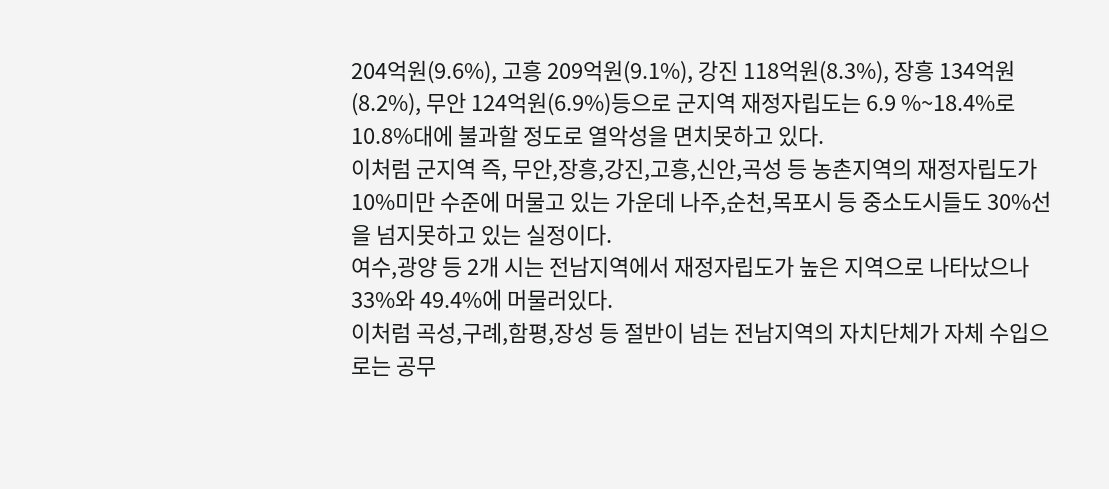204억원(9.6%), 고흥 209억원(9.1%), 강진 118억원(8.3%), 장흥 134억원(8.2%), 무안 124억원(6.9%)등으로 군지역 재정자립도는 6.9 %~18.4%로 10.8%대에 불과할 정도로 열악성을 면치못하고 있다.
이처럼 군지역 즉, 무안,장흥,강진,고흥,신안,곡성 등 농촌지역의 재정자립도가 10%미만 수준에 머물고 있는 가운데 나주,순천,목포시 등 중소도시들도 30%선을 넘지못하고 있는 실정이다.
여수,광양 등 2개 시는 전남지역에서 재정자립도가 높은 지역으로 나타났으나 33%와 49.4%에 머물러있다.
이처럼 곡성,구례,함평,장성 등 절반이 넘는 전남지역의 자치단체가 자체 수입으로는 공무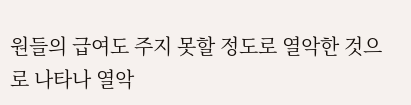원들의 급여도 주지 못할 정도로 열악한 것으로 나타나 열악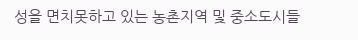성을 면치못하고 있는 농촌지역 및 중소도시들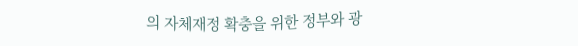의 자체재정 확충을 위한 정부와 광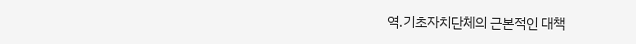역.기초자치단체의 근본적인 대책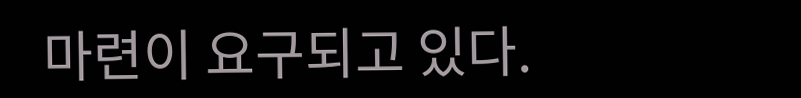마련이 요구되고 있다.